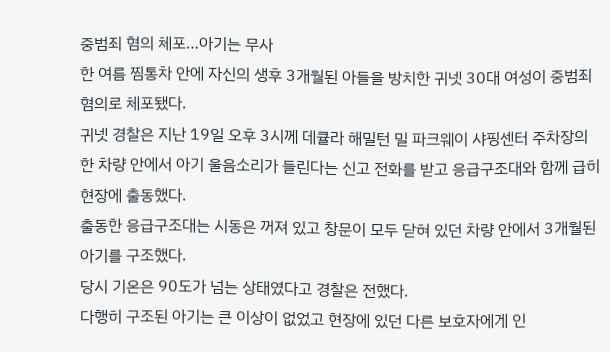중범죄 혐의 체포…아기는 무사
한 여름 찜통차 안에 자신의 생후 3개월된 아들을 방치한 귀넷 30대 여성이 중범죄 혐의로 체포됐다.
귀넷 경찰은 지난 19일 오후 3시께 데큘라 해밀턴 밀 파크웨이 샤핑센터 주차장의 한 차량 안에서 아기 울음소리가 들린다는 신고 전화를 받고 응급구조대와 함께 급히 현장에 출동했다.
출동한 응급구조대는 시동은 꺼져 있고 창문이 모두 닫혀 있던 차량 안에서 3개월된 아기를 구조했다.
당시 기온은 90도가 넘는 상태였다고 경찰은 전했다.
다행히 구조된 아기는 큰 이상이 없었고 현장에 있던 다른 보호자에게 인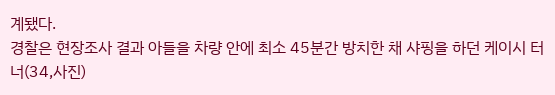계됐다.
경찰은 현장조사 결과 아들을 차량 안에 최소 45분간 방치한 채 샤핑을 하던 케이시 터너(34,사진)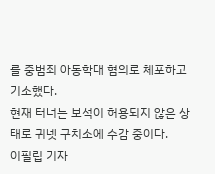를 중범죄 아동학대 혐의로 체포하고 기소했다.
현재 터너는 보석이 허용되지 않은 상태로 귀넷 구치소에 수감 중이다.
이필립 기자